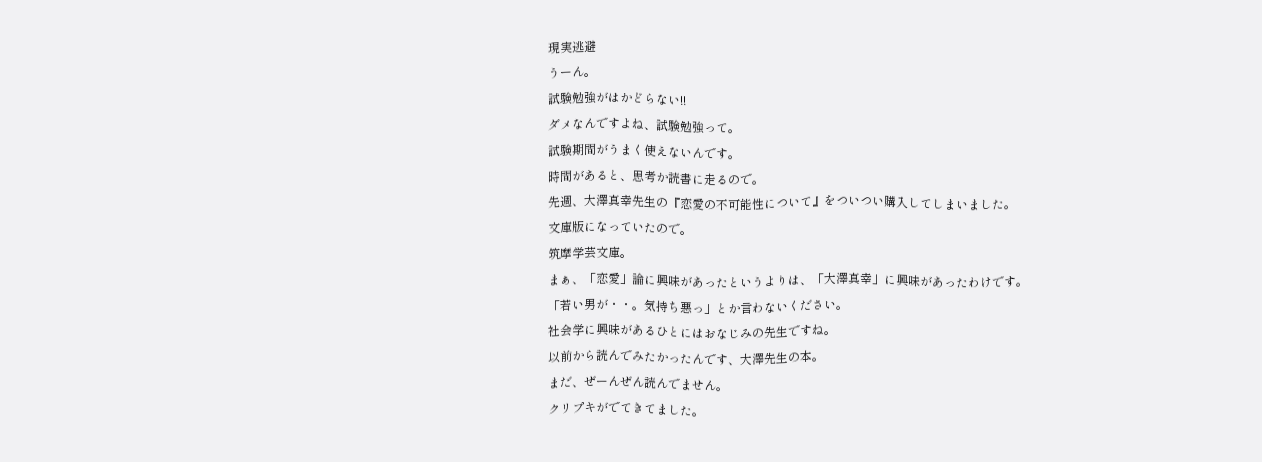現実逃避
うーん。
試験勉強がはかどらない!!
ダメなんですよね、試験勉強って。
試験期間がうまく使えないんです。
時間があると、思考か読書に走るので。
先週、大澤真幸先生の『恋愛の不可能性について』をついつい購入してしまいました。
文庫版になっていたので。
筑摩学芸文庫。
まぁ、「恋愛」論に興味があったというよりは、「大澤真幸」に興味があったわけです。
「若い男が・・。気持ち悪っ」とか言わないください。
社会学に興味があるひとにはおなじみの先生ですね。
以前から読んでみたかったんです、大澤先生の本。
まだ、ぜーんぜん読んでません。
クリプキがでてきてました。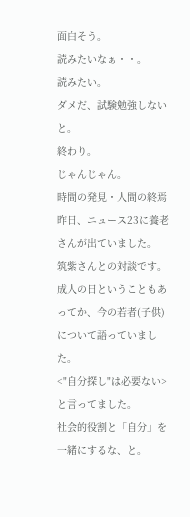面白そう。
読みたいなぁ・・。
読みたい。
ダメだ、試験勉強しないと。
終わり。
じゃんじゃん。
時間の発見・人間の終焉
昨日、ニュース23に養老さんが出ていました。
筑紫さんとの対談です。
成人の日ということもあってか、今の若者(子供)について語っていました。
<"自分探し"は必要ない>
と言ってました。
社会的役割と「自分」を一緒にするな、と。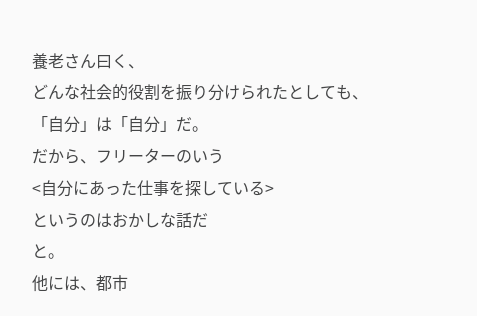養老さん曰く、
どんな社会的役割を振り分けられたとしても、「自分」は「自分」だ。
だから、フリーターのいう
<自分にあった仕事を探している>
というのはおかしな話だ
と。
他には、都市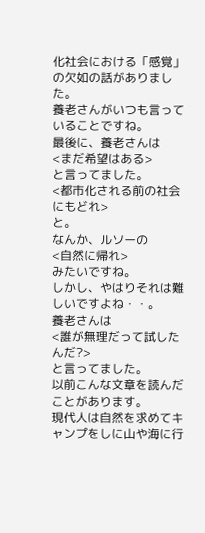化社会における「感覚」の欠如の話がありました。
養老さんがいつも言っていることですね。
最後に、養老さんは
<まだ希望はある>
と言ってました。
<都市化される前の社会にもどれ>
と。
なんか、ルソーの
<自然に帰れ>
みたいですね。
しかし、やはりそれは難しいですよね・・。
養老さんは
<誰が無理だって試したんだ?>
と言ってました。
以前こんな文章を読んだことがあります。
現代人は自然を求めてキャンプをしに山や海に行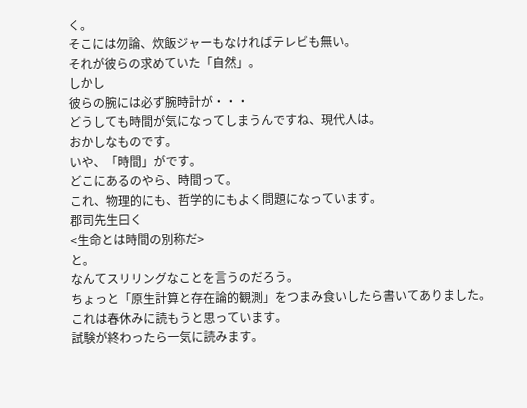く。
そこには勿論、炊飯ジャーもなければテレビも無い。
それが彼らの求めていた「自然」。
しかし
彼らの腕には必ず腕時計が・・・
どうしても時間が気になってしまうんですね、現代人は。
おかしなものです。
いや、「時間」がです。
どこにあるのやら、時間って。
これ、物理的にも、哲学的にもよく問題になっています。
郡司先生曰く
<生命とは時間の別称だ>
と。
なんてスリリングなことを言うのだろう。
ちょっと「原生計算と存在論的観測」をつまみ食いしたら書いてありました。
これは春休みに読もうと思っています。
試験が終わったら一気に読みます。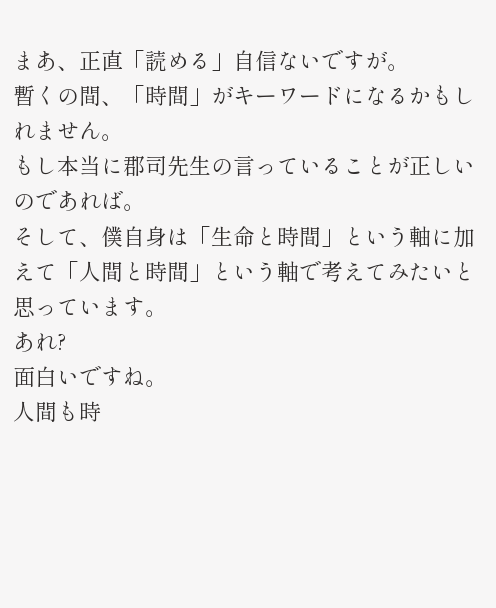まあ、正直「読める」自信ないですが。
暫くの間、「時間」がキーワードになるかもしれません。
もし本当に郡司先生の言っていることが正しいのであれば。
そして、僕自身は「生命と時間」という軸に加えて「人間と時間」という軸で考えてみたいと思っています。
あれ?
面白いですね。
人間も時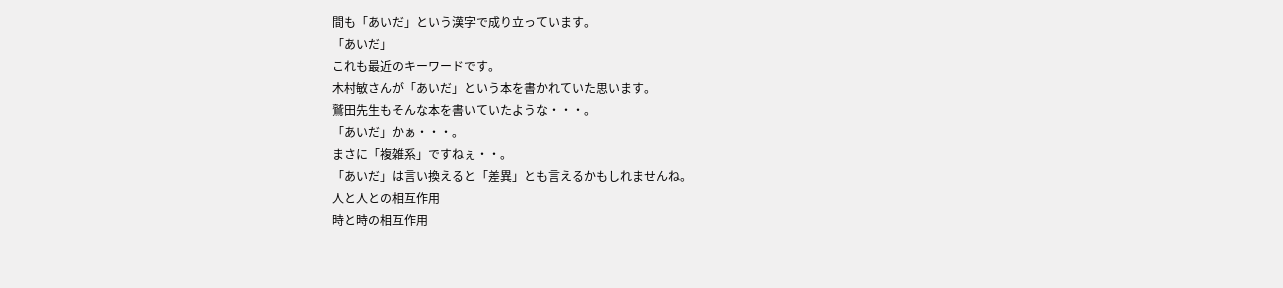間も「あいだ」という漢字で成り立っています。
「あいだ」
これも最近のキーワードです。
木村敏さんが「あいだ」という本を書かれていた思います。
鷲田先生もそんな本を書いていたような・・・。
「あいだ」かぁ・・・。
まさに「複雑系」ですねぇ・・。
「あいだ」は言い換えると「差異」とも言えるかもしれませんね。
人と人との相互作用
時と時の相互作用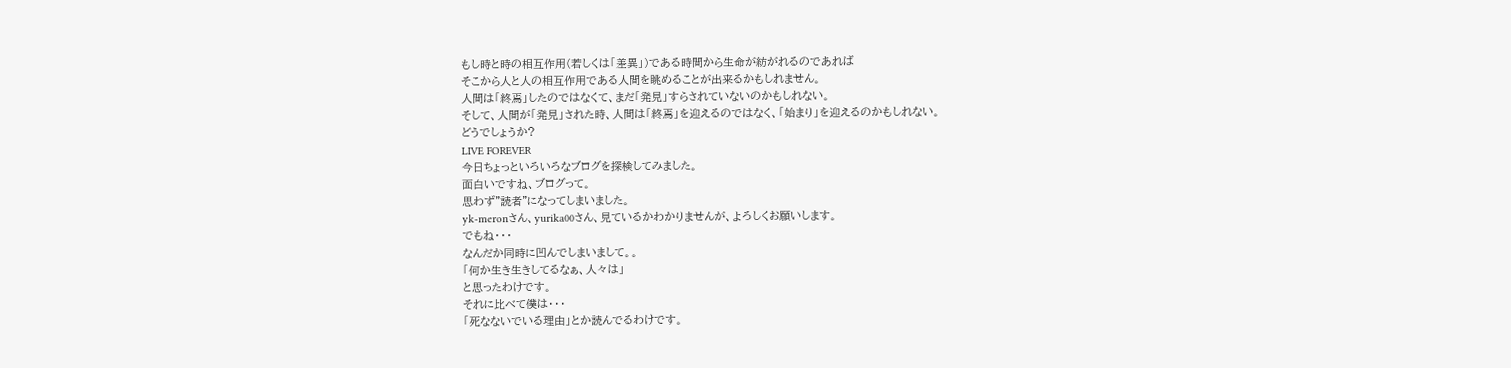もし時と時の相互作用(若しくは「差異」)である時間から生命が紡がれるのであれば
そこから人と人の相互作用である人間を眺めることが出来るかもしれません。
人間は「終焉」したのではなくて、まだ「発見」すらされていないのかもしれない。
そして、人間が「発見」された時、人間は「終焉」を迎えるのではなく、「始まり」を迎えるのかもしれない。
どうでしょうか?
LIVE FOREVER
今日ちょっといろいろなブログを探検してみました。
面白いですね、ブログって。
思わず"読者"になってしまいました。
yk-meronさん、yurika00さん、見ているかわかりませんが、よろしくお願いします。
でもね・・・
なんだか同時に凹んでしまいまして。。
「何か生き生きしてるなぁ、人々は」
と思ったわけです。
それに比べて僕は・・・
「死なないでいる理由」とか読んでるわけです。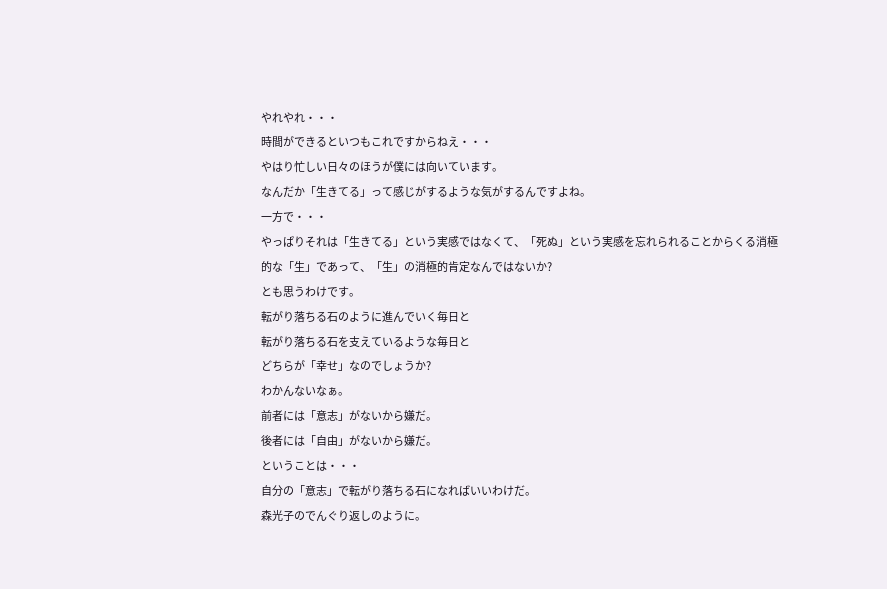やれやれ・・・
時間ができるといつもこれですからねえ・・・
やはり忙しい日々のほうが僕には向いています。
なんだか「生きてる」って感じがするような気がするんですよね。
一方で・・・
やっぱりそれは「生きてる」という実感ではなくて、「死ぬ」という実感を忘れられることからくる消極的な「生」であって、「生」の消極的肯定なんではないか?
とも思うわけです。
転がり落ちる石のように進んでいく毎日と
転がり落ちる石を支えているような毎日と
どちらが「幸せ」なのでしょうか?
わかんないなぁ。
前者には「意志」がないから嫌だ。
後者には「自由」がないから嫌だ。
ということは・・・
自分の「意志」で転がり落ちる石になればいいわけだ。
森光子のでんぐり返しのように。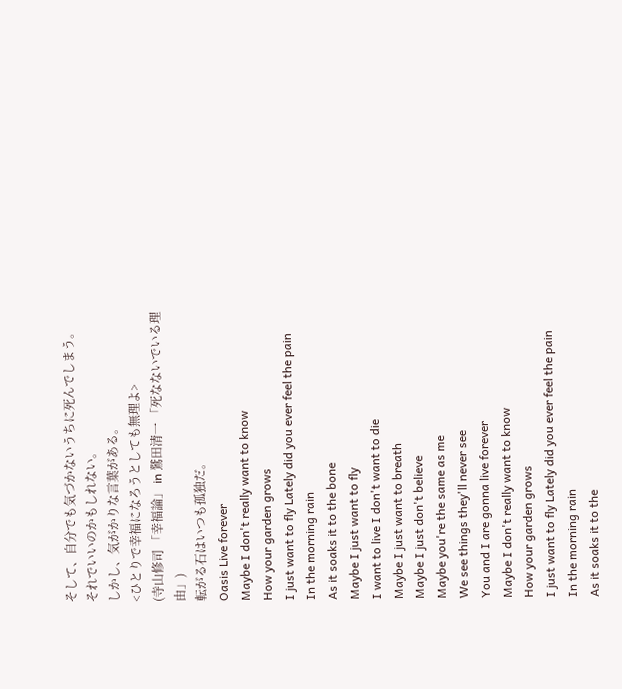そして、自分でも気づかないうちに死んでしまう。
それでいいのかもしれない。
しかし、気がかりな言葉がある。
<ひとりで幸福になろうとしても無理よ>
(寺山修司 「幸福論」 in 鷲田清一 「死なないでいる理由」)
転がる石はいつも孤独だ。
Oasis Live forever
Maybe I don't really want to know
How your garden grows
I just want to fly Lately did you ever feel the pain
In the morning rain
As it soaks it to the bone
Maybe I just want to fly
I want to live I don't want to die
Maybe I just want to breath
Maybe I just don't believe
Maybe you're the same as me
We see things they'll never see
You and I are gonna live forever
Maybe I don't really want to know
How your garden grows
I just want to fly Lately did you ever feel the pain
In the morning rain
As it soaks it to the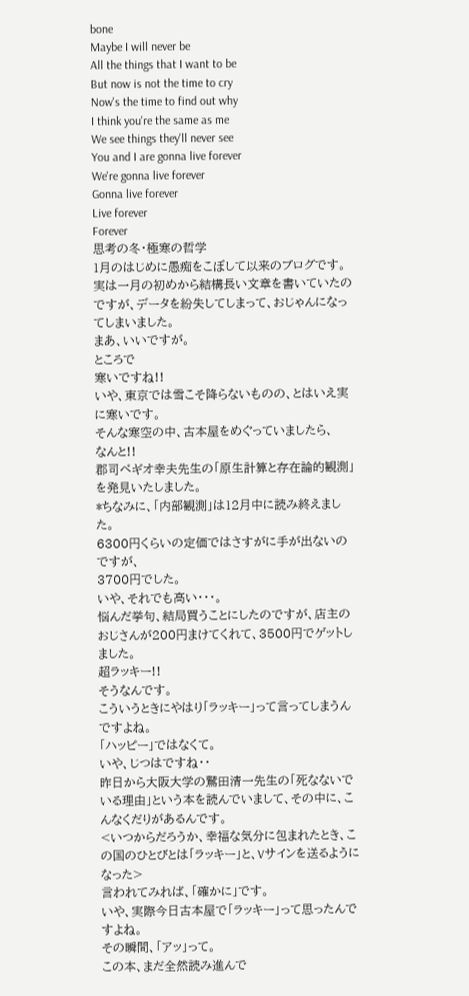bone
Maybe I will never be
All the things that I want to be
But now is not the time to cry
Now's the time to find out why
I think you're the same as me
We see things they'll never see
You and I are gonna live forever
We're gonna live forever
Gonna live forever
Live forever
Forever
思考の冬・極寒の哲学
1月のはじめに愚痴をこぼして以来のブログです。
実は一月の初めから結構長い文章を書いていたのですが、データを紛失してしまって、おじゃんになってしまいました。
まあ、いいですが。
ところで
寒いですね!!
いや、東京では雪こそ降らないものの、とはいえ実に寒いです。
そんな寒空の中、古本屋をめぐっていましたら、
なんと!!
郡司ペギオ幸夫先生の「原生計算と存在論的観測」を発見いたしました。
*ちなみに、「内部観測」は12月中に読み終えました。
6300円くらいの定価ではさすがに手が出ないのですが、
3700円でした。
いや、それでも高い・・・。
悩んだ挙句、結局買うことにしたのですが、店主のおじさんが200円まけてくれて、3500円でゲットしました。
超ラッキー!!
そうなんです。
こういうときにやはり「ラッキー」って言ってしまうんですよね。
「ハッピー」ではなくて。
いや、じつはですね・・
昨日から大阪大学の鷲田清一先生の「死なないでいる理由」という本を読んでいまして、その中に、こんなくだりがあるんです。
<いつからだろうか、幸福な気分に包まれたとき、この国のひとびとは「ラッキー」と、Vサインを送るようになった>
言われてみれば、「確かに」です。
いや、実際今日古本屋で「ラッキー」って思ったんですよね。
その瞬間、「アッ」って。
この本、まだ全然読み進んで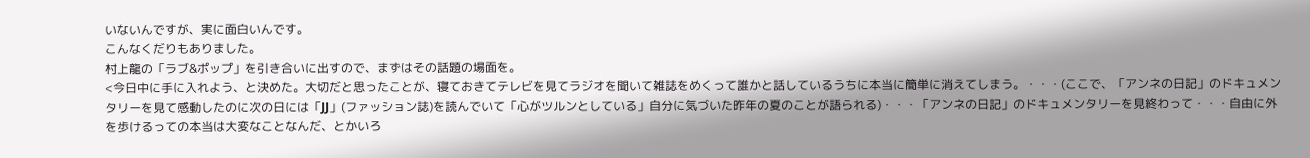いないんですが、実に面白いんです。
こんなくだりもありました。
村上龍の「ラブ&ポップ」を引き合いに出すので、まずはその話題の場面を。
<今日中に手に入れよう、と決めた。大切だと思ったことが、寝ておきてテレビを見てラジオを聞いて雑誌をめくって誰かと話しているうちに本当に簡単に消えてしまう。・・・(ここで、「アンネの日記」のドキュメンタリーを見て感動したのに次の日には「JJ」(ファッション誌)を読んでいて「心がツルンとしている」自分に気づいた昨年の夏のことが語られる)・・・「アンネの日記」のドキュメンタリーを見終わって・・・自由に外を歩けるっての本当は大変なことなんだ、とかいろ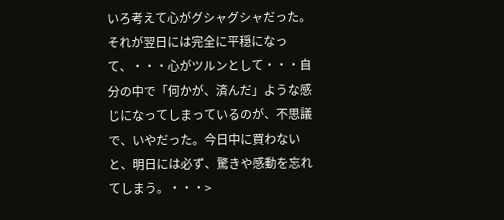いろ考えて心がグシャグシャだった。それが翌日には完全に平穏になって、・・・心がツルンとして・・・自分の中で「何かが、済んだ」ような感じになってしまっているのが、不思議で、いやだった。今日中に買わないと、明日には必ず、驚きや感動を忘れてしまう。・・・>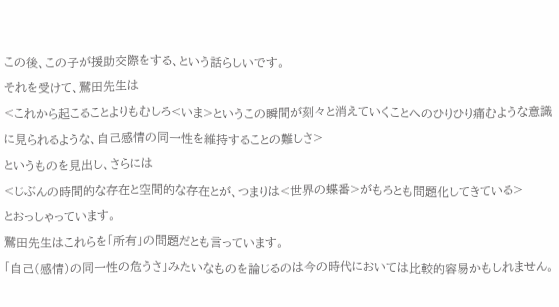この後、この子が援助交際をする、という話らしいです。
それを受けて、鷲田先生は
<これから起こることよりもむしろ<いま>というこの瞬間が刻々と消えていくことへのひりひり痛むような意識に見られるような、自己感情の同一性を維持することの難しさ>
というものを見出し、さらには
<じぶんの時間的な存在と空間的な存在とが、つまりは<世界の蝶番>がもろとも問題化してきている>
とおっしゃっています。
鷲田先生はこれらを「所有」の問題だとも言っています。
「自己(感情)の同一性の危うさ」みたいなものを論じるのは今の時代においては比較的容易かもしれません。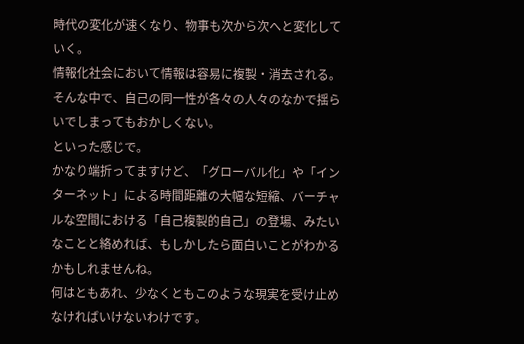時代の変化が速くなり、物事も次から次へと変化していく。
情報化社会において情報は容易に複製・消去される。
そんな中で、自己の同一性が各々の人々のなかで揺らいでしまってもおかしくない。
といった感じで。
かなり端折ってますけど、「グローバル化」や「インターネット」による時間距離の大幅な短縮、バーチャルな空間における「自己複製的自己」の登場、みたいなことと絡めれば、もしかしたら面白いことがわかるかもしれませんね。
何はともあれ、少なくともこのような現実を受け止めなければいけないわけです。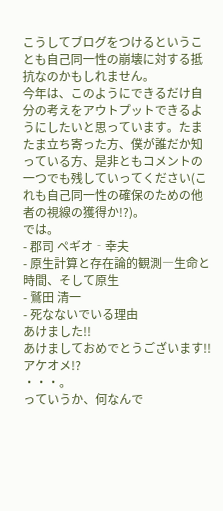こうしてブログをつけるということも自己同一性の崩壊に対する抵抗なのかもしれません。
今年は、このようにできるだけ自分の考えをアウトプットできるようにしたいと思っています。たまたま立ち寄った方、僕が誰だか知っている方、是非ともコメントの一つでも残していってください(これも自己同一性の確保のための他者の視線の獲得か!?)。
では。
- 郡司 ペギオ‐幸夫
- 原生計算と存在論的観測―生命と時間、そして原生
- 鷲田 清一
- 死なないでいる理由
あけました!!
あけましておめでとうございます!!
アケオメ!?
・・・。
っていうか、何なんで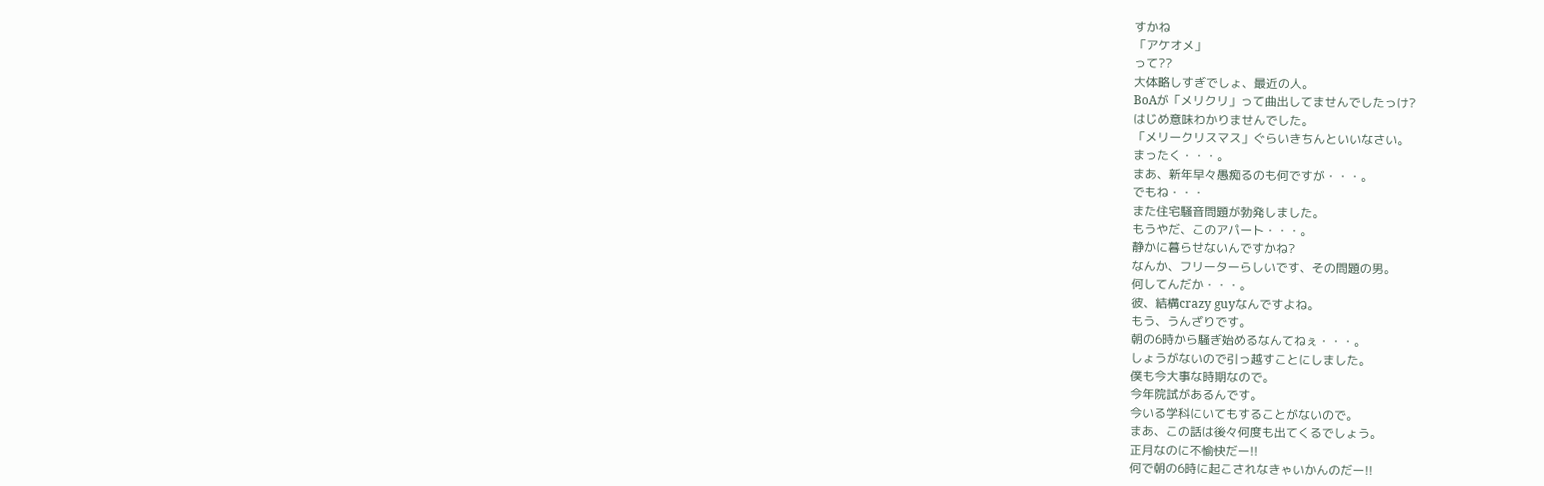すかね
「アケオメ」
って??
大体略しすぎでしょ、最近の人。
BoAが「メリクリ」って曲出してませんでしたっけ?
はじめ意味わかりませんでした。
「メリークリスマス」ぐらいきちんといいなさい。
まったく・・・。
まあ、新年早々愚痴るのも何ですが・・・。
でもね・・・
また住宅騒音問題が勃発しました。
もうやだ、このアパート・・・。
静かに暮らせないんですかね?
なんか、フリーターらしいです、その問題の男。
何してんだか・・・。
彼、結構crazy guyなんですよね。
もう、うんざりです。
朝の6時から騒ぎ始めるなんてねぇ・・・。
しょうがないので引っ越すことにしました。
僕も今大事な時期なので。
今年院試があるんです。
今いる学科にいてもすることがないので。
まあ、この話は後々何度も出てくるでしょう。
正月なのに不愉快だー!!
何で朝の6時に起こされなきゃいかんのだー!!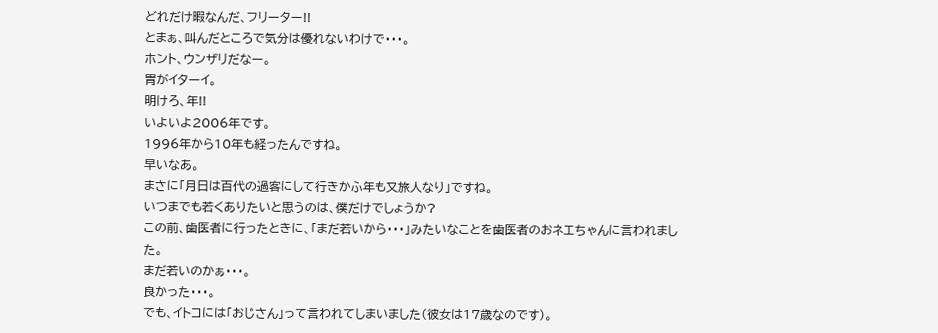どれだけ暇なんだ、フリーター!!
とまぁ、叫んだところで気分は優れないわけで・・・。
ホント、ウンザリだなー。
胃がイターイ。
明けろ、年!!
いよいよ2006年です。
1996年から10年も経ったんですね。
早いなあ。
まさに「月日は百代の過客にして行きかふ年も又旅人なり」ですね。
いつまでも若くありたいと思うのは、僕だけでしょうか?
この前、歯医者に行ったときに、「まだ若いから・・・」みたいなことを歯医者のおネエちゃんに言われました。
まだ若いのかぁ・・・。
良かった・・・。
でも、イトコには「おじさん」って言われてしまいました(彼女は17歳なのです)。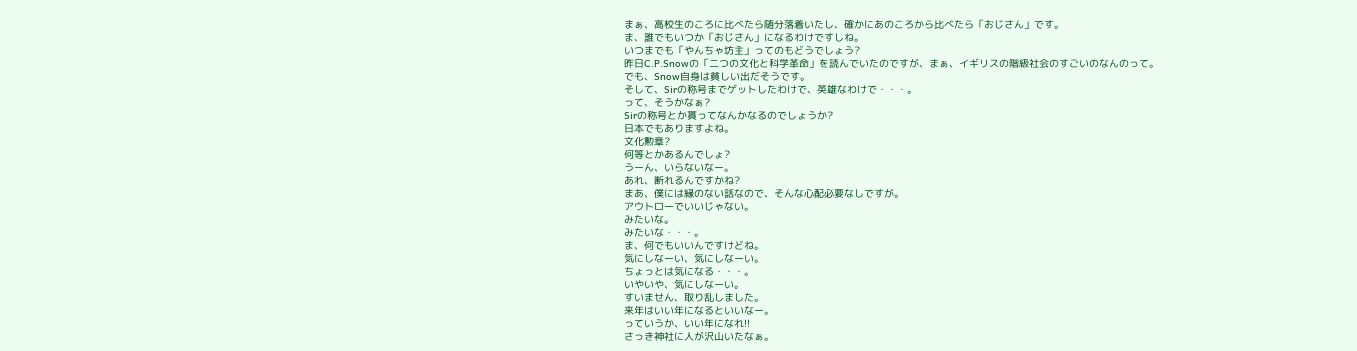まぁ、高校生のころに比べたら随分落着いたし、確かにあのころから比べたら「おじさん」です。
ま、誰でもいつか「おじさん」になるわけですしね。
いつまでも「やんちゃ坊主」ってのもどうでしょう?
昨日C.P.Snowの「二つの文化と科学革命」を読んでいたのですが、まぁ、イギリスの階級社会のすごいのなんのって。
でも、Snow自身は貧しい出だそうです。
そして、Sirの称号までゲットしたわけで、英雄なわけで・・・。
って、そうかなぁ?
Sirの称号とか貰ってなんかなるのでしょうか?
日本でもありますよね。
文化勲章?
何等とかあるんでしょ?
うーん、いらないなー。
あれ、断れるんですかね?
まあ、僕には縁のない話なので、そんな心配必要なしですが。
アウトローでいいじゃない。
みたいな。
みたいな・・・。
ま、何でもいいんですけどね。
気にしなーい、気にしなーい。
ちょっとは気になる・・・。
いやいや、気にしなーい。
すいません、取り乱しました。
来年はいい年になるといいなー。
っていうか、いい年になれ!!
さっき神社に人が沢山いたなぁ。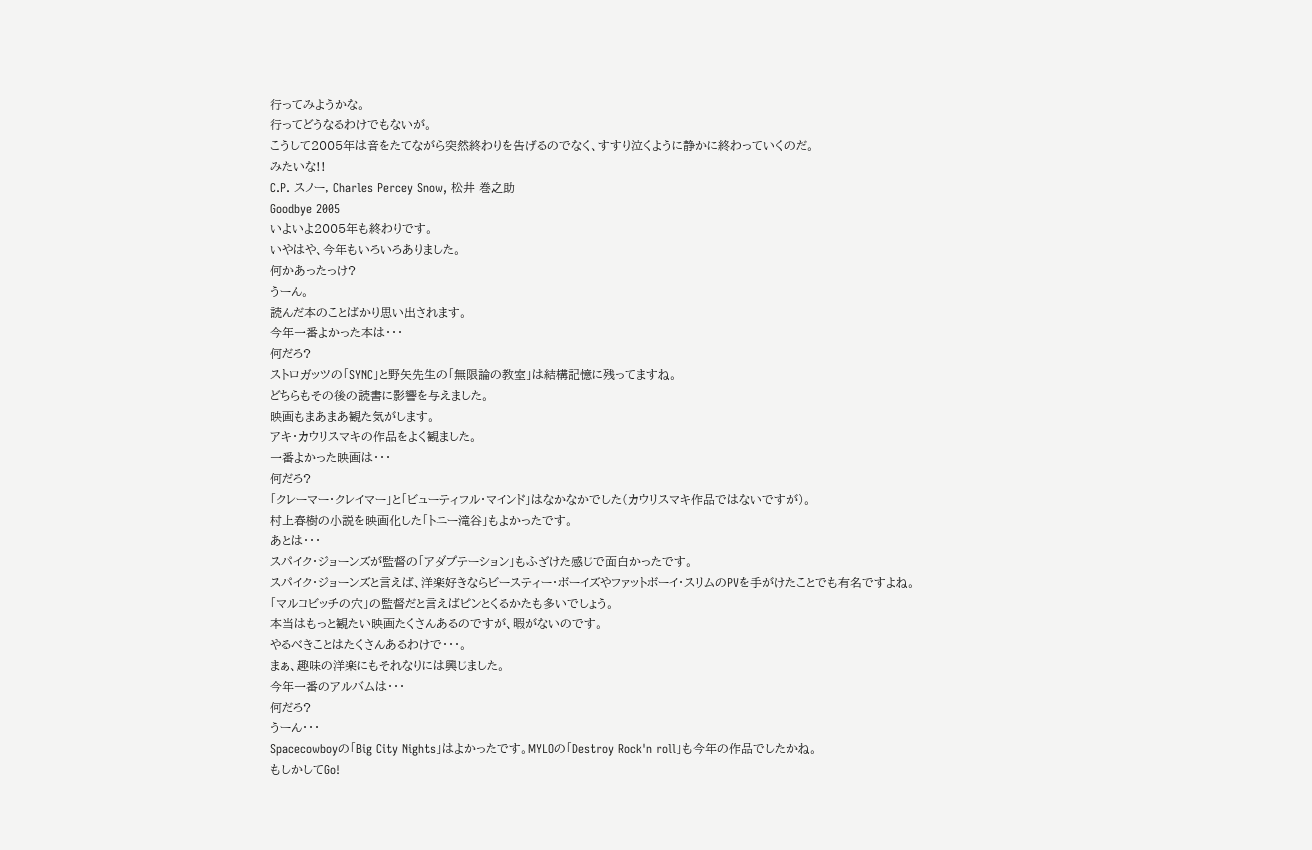行ってみようかな。
行ってどうなるわけでもないが。
こうして2005年は音をたてながら突然終わりを告げるのでなく、すすり泣くように静かに終わっていくのだ。
みたいな!!
C.P. スノー, Charles Percey Snow, 松井 巻之助
Goodbye 2005
いよいよ2005年も終わりです。
いやはや、今年もいろいろありました。
何かあったっけ?
うーん。
読んだ本のことばかり思い出されます。
今年一番よかった本は・・・
何だろ?
ストロガッツの「SYNC」と野矢先生の「無限論の教室」は結構記憶に残ってますね。
どちらもその後の読書に影響を与えました。
映画もまあまあ観た気がします。
アキ・カウリスマキの作品をよく観ました。
一番よかった映画は・・・
何だろ?
「クレーマー・クレイマー」と「ビューティフル・マインド」はなかなかでした(カウリスマキ作品ではないですが)。
村上春樹の小説を映画化した「トニー滝谷」もよかったです。
あとは・・・
スパイク・ジョーンズが監督の「アダプテーション」もふざけた感じで面白かったです。
スパイク・ジョーンズと言えば、洋楽好きならビースティー・ボーイズやファットボーイ・スリムのPVを手がけたことでも有名ですよね。
「マルコビッチの穴」の監督だと言えばピンとくるかたも多いでしょう。
本当はもっと観たい映画たくさんあるのですが、暇がないのです。
やるべきことはたくさんあるわけで・・・。
まぁ、趣味の洋楽にもそれなりには興じました。
今年一番のアルバムは・・・
何だろ?
うーん・・・
Spacecowboyの「Big City Nights」はよかったです。MYLOの「Destroy Rock'n roll」も今年の作品でしたかね。
もしかしてGo!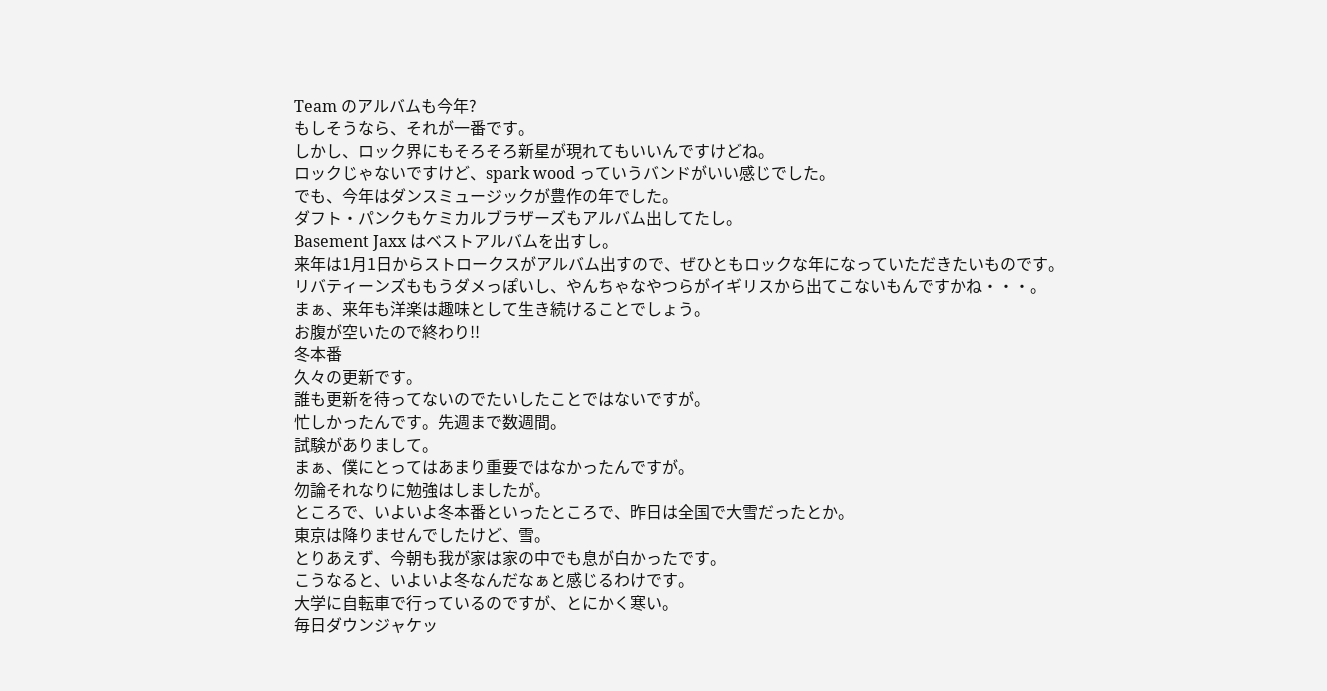Team のアルバムも今年?
もしそうなら、それが一番です。
しかし、ロック界にもそろそろ新星が現れてもいいんですけどね。
ロックじゃないですけど、spark wood っていうバンドがいい感じでした。
でも、今年はダンスミュージックが豊作の年でした。
ダフト・パンクもケミカルブラザーズもアルバム出してたし。
Basement Jaxx はベストアルバムを出すし。
来年は1月1日からストロークスがアルバム出すので、ぜひともロックな年になっていただきたいものです。
リバティーンズももうダメっぽいし、やんちゃなやつらがイギリスから出てこないもんですかね・・・。
まぁ、来年も洋楽は趣味として生き続けることでしょう。
お腹が空いたので終わり!!
冬本番
久々の更新です。
誰も更新を待ってないのでたいしたことではないですが。
忙しかったんです。先週まで数週間。
試験がありまして。
まぁ、僕にとってはあまり重要ではなかったんですが。
勿論それなりに勉強はしましたが。
ところで、いよいよ冬本番といったところで、昨日は全国で大雪だったとか。
東京は降りませんでしたけど、雪。
とりあえず、今朝も我が家は家の中でも息が白かったです。
こうなると、いよいよ冬なんだなぁと感じるわけです。
大学に自転車で行っているのですが、とにかく寒い。
毎日ダウンジャケッ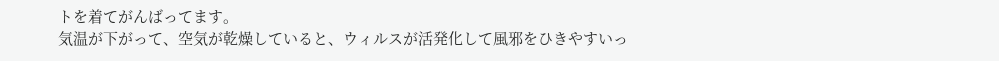トを着てがんばってます。
気温が下がって、空気が乾燥していると、ウィルスが活発化して風邪をひきやすいっ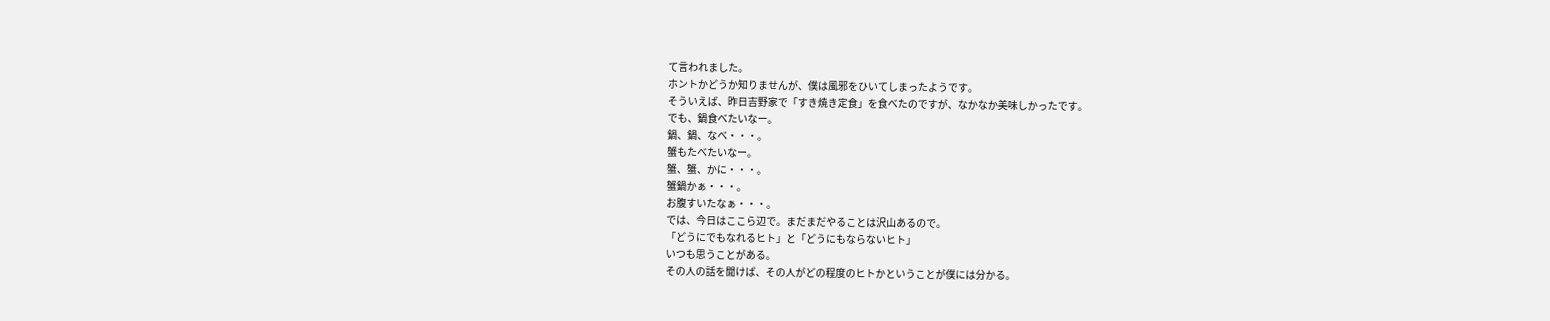て言われました。
ホントかどうか知りませんが、僕は風邪をひいてしまったようです。
そういえば、昨日吉野家で「すき焼き定食」を食べたのですが、なかなか美味しかったです。
でも、鍋食べたいなー。
鍋、鍋、なべ・・・。
蟹もたべたいなー。
蟹、蟹、かに・・・。
蟹鍋かぁ・・・。
お腹すいたなぁ・・・。
では、今日はここら辺で。まだまだやることは沢山あるので。
「どうにでもなれるヒト」と「どうにもならないヒト」
いつも思うことがある。
その人の話を聞けば、その人がどの程度のヒトかということが僕には分かる。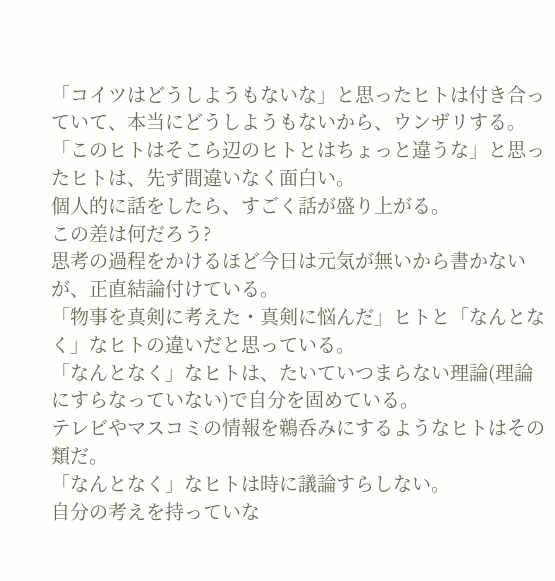「コイツはどうしようもないな」と思ったヒトは付き合っていて、本当にどうしようもないから、ウンザリする。
「このヒトはそこら辺のヒトとはちょっと違うな」と思ったヒトは、先ず間違いなく面白い。
個人的に話をしたら、すごく話が盛り上がる。
この差は何だろう?
思考の過程をかけるほど今日は元気が無いから書かないが、正直結論付けている。
「物事を真剣に考えた・真剣に悩んだ」ヒトと「なんとなく」なヒトの違いだと思っている。
「なんとなく」なヒトは、たいていつまらない理論(理論にすらなっていない)で自分を固めている。
テレビやマスコミの情報を鵜呑みにするようなヒトはその類だ。
「なんとなく」なヒトは時に議論すらしない。
自分の考えを持っていな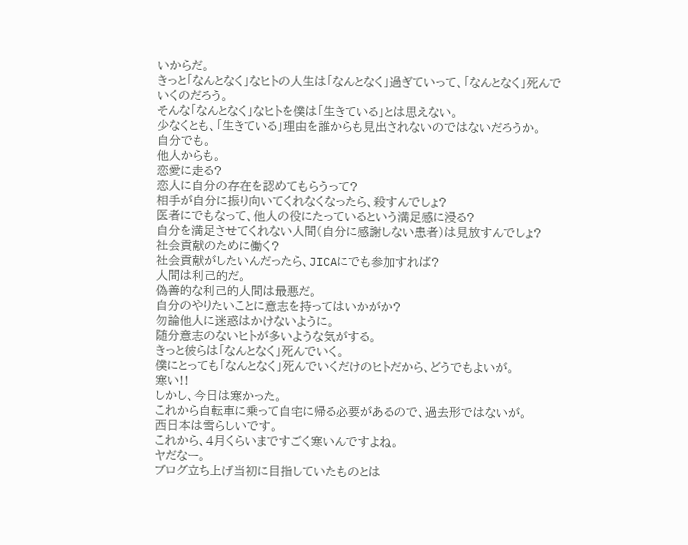いからだ。
きっと「なんとなく」なヒトの人生は「なんとなく」過ぎていって、「なんとなく」死んでいくのだろう。
そんな「なんとなく」なヒトを僕は「生きている」とは思えない。
少なくとも、「生きている」理由を誰からも見出されないのではないだろうか。
自分でも。
他人からも。
恋愛に走る?
恋人に自分の存在を認めてもらうって?
相手が自分に振り向いてくれなくなったら、殺すんでしょ?
医者にでもなって、他人の役にたっているという満足感に浸る?
自分を満足させてくれない人間(自分に感謝しない患者)は見放すんでしょ?
社会貢献のために働く?
社会貢献がしたいんだったら、JICAにでも参加すれば?
人間は利己的だ。
偽善的な利己的人間は最悪だ。
自分のやりたいことに意志を持ってはいかがか?
勿論他人に迷惑はかけないように。
随分意志のないヒトが多いような気がする。
きっと彼らは「なんとなく」死んでいく。
僕にとっても「なんとなく」死んでいくだけのヒトだから、どうでもよいが。
寒い!!
しかし、今日は寒かった。
これから自転車に乗って自宅に帰る必要があるので、過去形ではないが。
西日本は雪らしいです。
これから、4月くらいまですごく寒いんですよね。
ヤだなー。
ブログ立ち上げ当初に目指していたものとは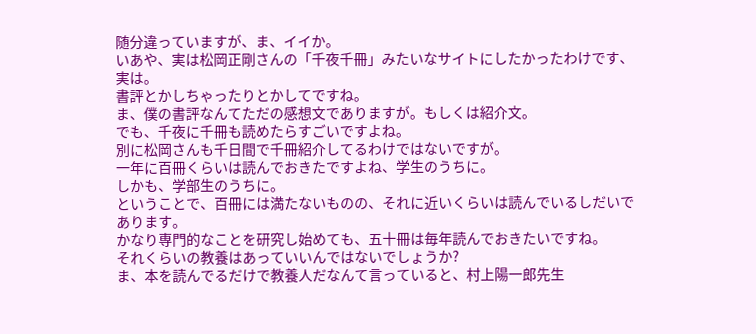随分違っていますが、ま、イイか。
いあや、実は松岡正剛さんの「千夜千冊」みたいなサイトにしたかったわけです、実は。
書評とかしちゃったりとかしてですね。
ま、僕の書評なんてただの感想文でありますが。もしくは紹介文。
でも、千夜に千冊も読めたらすごいですよね。
別に松岡さんも千日間で千冊紹介してるわけではないですが。
一年に百冊くらいは読んでおきたですよね、学生のうちに。
しかも、学部生のうちに。
ということで、百冊には満たないものの、それに近いくらいは読んでいるしだいであります。
かなり専門的なことを研究し始めても、五十冊は毎年読んでおきたいですね。
それくらいの教養はあっていいんではないでしょうか?
ま、本を読んでるだけで教養人だなんて言っていると、村上陽一郎先生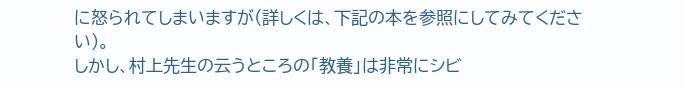に怒られてしまいますが(詳しくは、下記の本を参照にしてみてください)。
しかし、村上先生の云うところの「教養」は非常にシビ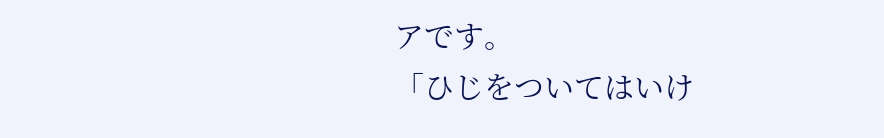アです。
「ひじをついてはいけ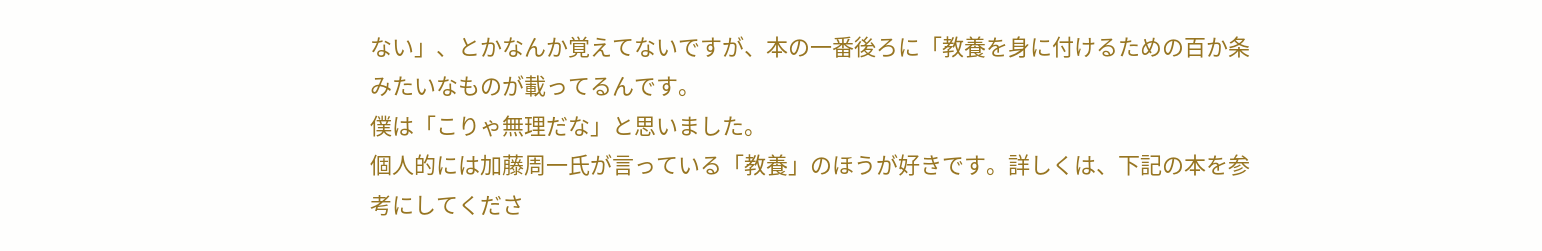ない」、とかなんか覚えてないですが、本の一番後ろに「教養を身に付けるための百か条みたいなものが載ってるんです。
僕は「こりゃ無理だな」と思いました。
個人的には加藤周一氏が言っている「教養」のほうが好きです。詳しくは、下記の本を参考にしてくださ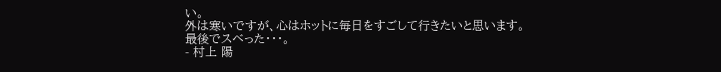い。
外は寒いですが、心はホットに毎日をすごして行きたいと思います。
最後でスベった・・・。
- 村上 陽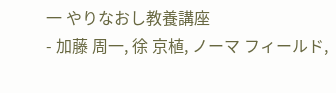一 やりなおし教養講座
- 加藤 周一, 徐 京植, ノーマ フィールド,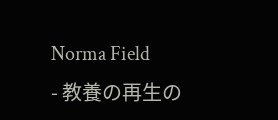Norma Field
- 教養の再生の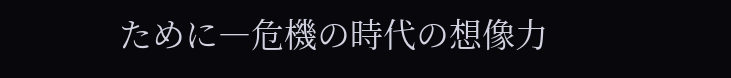ために―危機の時代の想像力